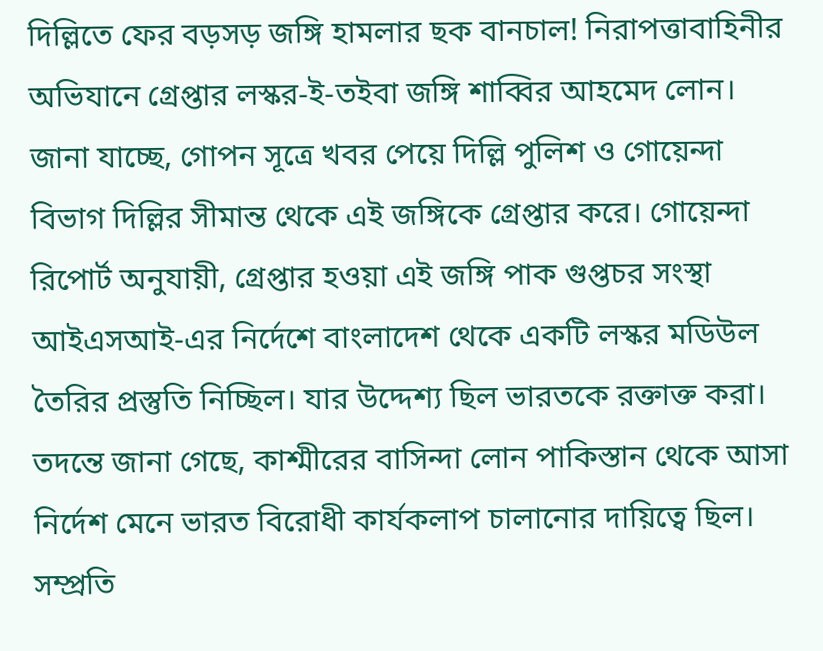দিল্লিতে ফের বড়সড় জঙ্গি হামলার ছক বানচাল! নিরাপত্তাবাহিনীর অভিযানে গ্রেপ্তার লস্কর-ই-তইবা জঙ্গি শাব্বির আহমেদ লোন। জানা যাচ্ছে, গোপন সূত্রে খবর পেয়ে দিল্লি পুলিশ ও গোয়েন্দা বিভাগ দিল্লির সীমান্ত থেকে এই জঙ্গিকে গ্রেপ্তার করে। গোয়েন্দা রিপোর্ট অনুযায়ী, গ্রেপ্তার হওয়া এই জঙ্গি পাক গুপ্তচর সংস্থা আইএসআই-এর নির্দেশে বাংলাদেশ থেকে একটি লস্কর মডিউল তৈরির প্রস্তুতি নিচ্ছিল। যার উদ্দেশ্য ছিল ভারতকে রক্তাক্ত করা।
তদন্তে জানা গেছে, কাশ্মীরের বাসিন্দা লোন পাকিস্তান থেকে আসা নির্দেশ মেনে ভারত বিরোধী কার্যকলাপ চালানোর দায়িত্বে ছিল। সম্প্রতি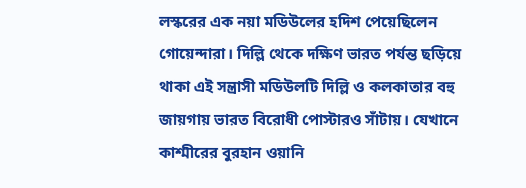লস্করের এক নয়া মডিউলের হদিশ পেয়েছিলেন গোয়েন্দারা। দিল্লি থেকে দক্ষিণ ভারত পর্যন্ত ছড়িয়ে থাকা এই সন্ত্রাসী মডিউলটি দিল্লি ও কলকাতার বহু জায়গায় ভারত বিরোধী পোস্টারও সাঁটায়। যেখানে কাশ্মীরের বুরহান ওয়ানি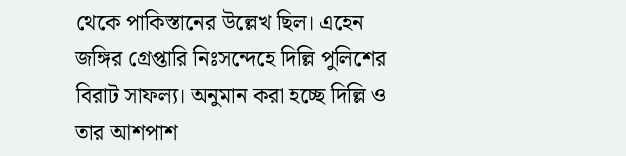থেকে পাকিস্তানের উল্লেখ ছিল। এহেন জঙ্গির গ্রেপ্তারি নিঃসন্দেহে দিল্লি পুলিশের বিরাট সাফল্য। অনুমান করা হচ্ছে দিল্লি ও তার আশপাশ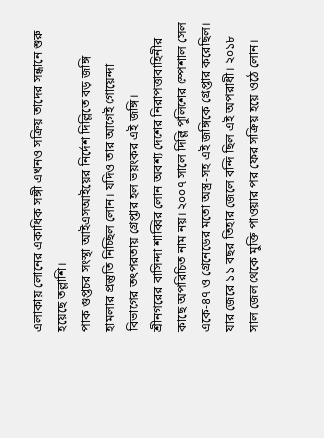এলাকায় লোনের একাধিক সঙ্গী এখনও সক্রিয় তাদের সন্ধানে শুরু হয়েছে তল্লাশি।
পাক গুপ্তচর সংস্থা আইএসআইয়ের নির্দেশ দিল্লিতে বড় জঙ্গি হামলার প্রস্তুতি নিচ্ছিল লোন। যদিও তার আগেই গোয়েন্দা বিভাগের তৎপরতায় গ্রেপ্তার হল ভয়ংকর এই জঙ্গি।
শ্রীনগরের বাসিন্দা শাব্বির লোন অবশ্য দেশের নিরাপত্তাবাহিনীর কাছে অপরিচিত নাম নয়। ২০০৭ সালে দিল্লি পুলিশের স্পেশাল সেল একে-৪৭ ও গ্রেনেডের মতো অস্ত্র-সহ এই জঙ্গিকে গ্রেপ্তার করেছিল। যার জেরে ১১ বছর তিহার জেলে বন্দি ছিল এই অপরাধী। ২০১৮ সাল জেল থেকে মুক্তি পাওয়ার পর ফের সক্রিয় হয়ে ওঠে লোন।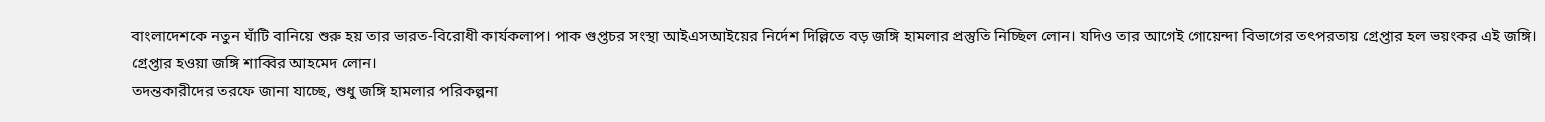বাংলাদেশকে নতুন ঘাঁটি বানিয়ে শুরু হয় তার ভারত-বিরোধী কার্যকলাপ। পাক গুপ্তচর সংস্থা আইএসআইয়ের নির্দেশ দিল্লিতে বড় জঙ্গি হামলার প্রস্তুতি নিচ্ছিল লোন। যদিও তার আগেই গোয়েন্দা বিভাগের তৎপরতায় গ্রেপ্তার হল ভয়ংকর এই জঙ্গি।
গ্রেপ্তার হওয়া জঙ্গি শাব্বির আহমেদ লোন।
তদন্তকারীদের তরফে জানা যাচ্ছে, শুধু জঙ্গি হামলার পরিকল্পনা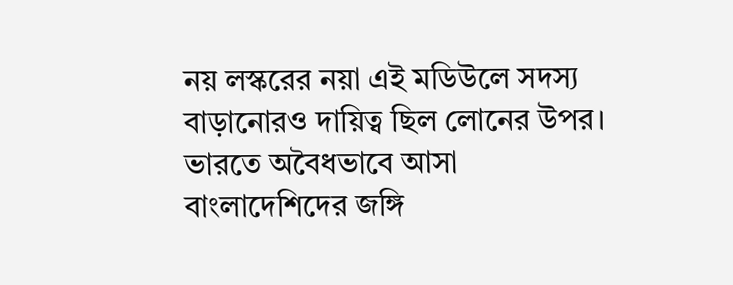নয় লস্করের নয়া এই মডিউলে সদস্য বাড়ানোরও দায়িত্ব ছিল লোনের উপর। ভারতে অবৈধভাবে আসা বাংলাদেশিদের জঙ্গি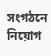সংগঠনে নিয়োগ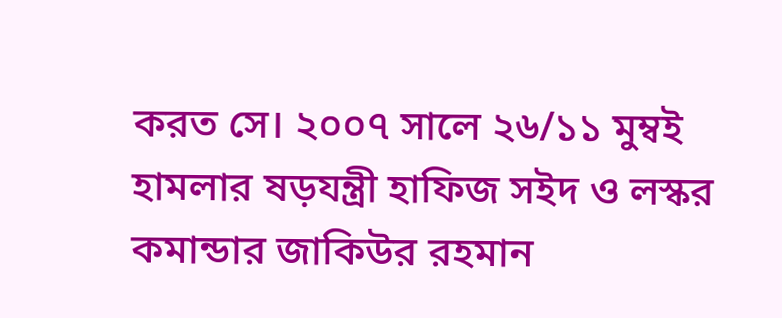করত সে। ২০০৭ সালে ২৬/১১ মুম্বই হামলার ষড়যন্ত্রী হাফিজ সইদ ও লস্কর কমান্ডার জাকিউর রহমান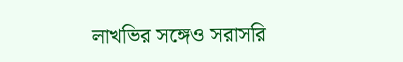লাখভির সঙ্গেও সরাসরি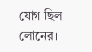যোগ ছিল লোনের।